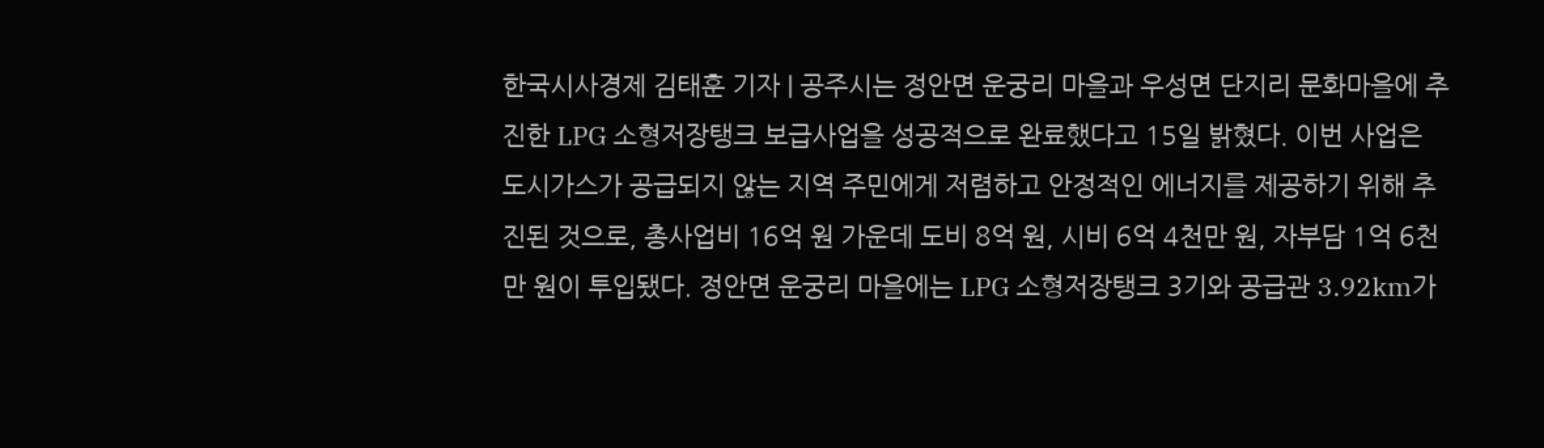한국시사경제 김태훈 기자 | 공주시는 정안면 운궁리 마을과 우성면 단지리 문화마을에 추진한 LPG 소형저장탱크 보급사업을 성공적으로 완료했다고 15일 밝혔다. 이번 사업은 도시가스가 공급되지 않는 지역 주민에게 저렴하고 안정적인 에너지를 제공하기 위해 추진된 것으로, 총사업비 16억 원 가운데 도비 8억 원, 시비 6억 4천만 원, 자부담 1억 6천만 원이 투입됐다. 정안면 운궁리 마을에는 LPG 소형저장탱크 3기와 공급관 3.92km가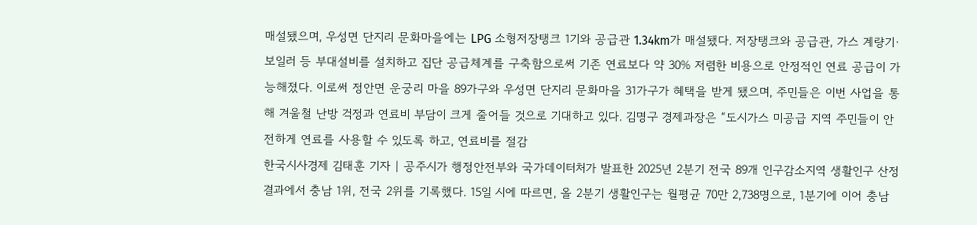매설됐으며, 우성면 단지리 문화마을에는 LPG 소형저장탱크 1기와 공급관 1.34km가 매설됐다. 저장탱크와 공급관, 가스 계량기·보일러 등 부대설비를 설치하고 집단 공급체계를 구축함으로써 기존 연료보다 약 30% 저렴한 비용으로 안정적인 연료 공급이 가능해졌다. 이로써 정안면 운궁리 마을 89가구와 우성면 단지리 문화마을 31가구가 혜택을 받게 됐으며, 주민들은 이번 사업을 통해 겨울철 난방 걱정과 연료비 부담이 크게 줄어들 것으로 기대하고 있다. 김명구 경제과장은 “도시가스 미공급 지역 주민들이 안전하게 연료를 사용할 수 있도록 하고, 연료비를 절감
한국시사경제 김태훈 기자 | 공주시가 행정안전부와 국가데이터처가 발표한 2025년 2분기 전국 89개 인구감소지역 생활인구 산정 결과에서 충남 1위, 전국 2위를 기록했다. 15일 시에 따르면, 올 2분기 생활인구는 월평균 70만 2,738명으로, 1분기에 이어 충남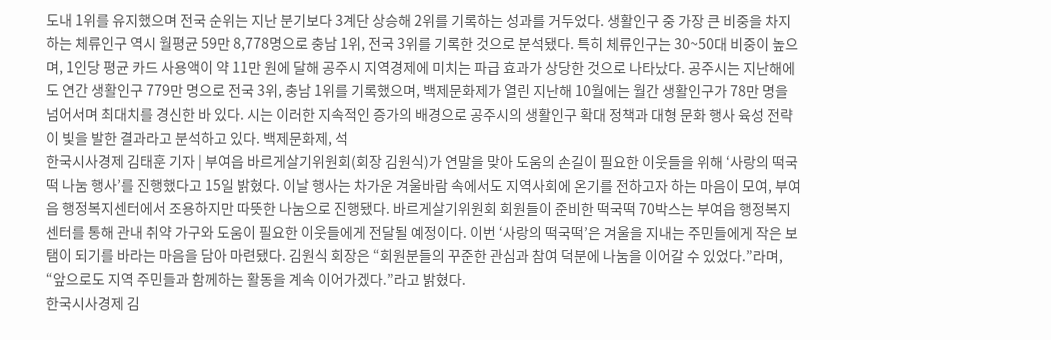도내 1위를 유지했으며 전국 순위는 지난 분기보다 3계단 상승해 2위를 기록하는 성과를 거두었다. 생활인구 중 가장 큰 비중을 차지하는 체류인구 역시 월평균 59만 8,778명으로 충남 1위, 전국 3위를 기록한 것으로 분석됐다. 특히 체류인구는 30~50대 비중이 높으며, 1인당 평균 카드 사용액이 약 11만 원에 달해 공주시 지역경제에 미치는 파급 효과가 상당한 것으로 나타났다. 공주시는 지난해에도 연간 생활인구 779만 명으로 전국 3위, 충남 1위를 기록했으며, 백제문화제가 열린 지난해 10월에는 월간 생활인구가 78만 명을 넘어서며 최대치를 경신한 바 있다. 시는 이러한 지속적인 증가의 배경으로 공주시의 생활인구 확대 정책과 대형 문화 행사 육성 전략이 빛을 발한 결과라고 분석하고 있다. 백제문화제, 석
한국시사경제 김태훈 기자 | 부여읍 바르게살기위원회(회장 김원식)가 연말을 맞아 도움의 손길이 필요한 이웃들을 위해 ‘사랑의 떡국떡 나눔 행사’를 진행했다고 15일 밝혔다. 이날 행사는 차가운 겨울바람 속에서도 지역사회에 온기를 전하고자 하는 마음이 모여, 부여읍 행정복지센터에서 조용하지만 따뜻한 나눔으로 진행됐다. 바르게살기위원회 회원들이 준비한 떡국떡 70박스는 부여읍 행정복지센터를 통해 관내 취약 가구와 도움이 필요한 이웃들에게 전달될 예정이다. 이번 ‘사랑의 떡국떡’은 겨울을 지내는 주민들에게 작은 보탬이 되기를 바라는 마음을 담아 마련됐다. 김원식 회장은 “회원분들의 꾸준한 관심과 참여 덕분에 나눔을 이어갈 수 있었다.”라며, “앞으로도 지역 주민들과 함께하는 활동을 계속 이어가겠다.”라고 밝혔다.
한국시사경제 김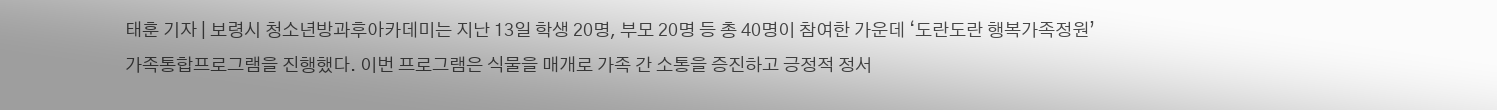태훈 기자 | 보령시 청소년방과후아카데미는 지난 13일 학생 20명, 부모 20명 등 총 40명이 참여한 가운데 ‘도란도란 행복가족정원’ 가족통합프로그램을 진행했다. 이번 프로그램은 식물을 매개로 가족 간 소통을 증진하고 긍정적 정서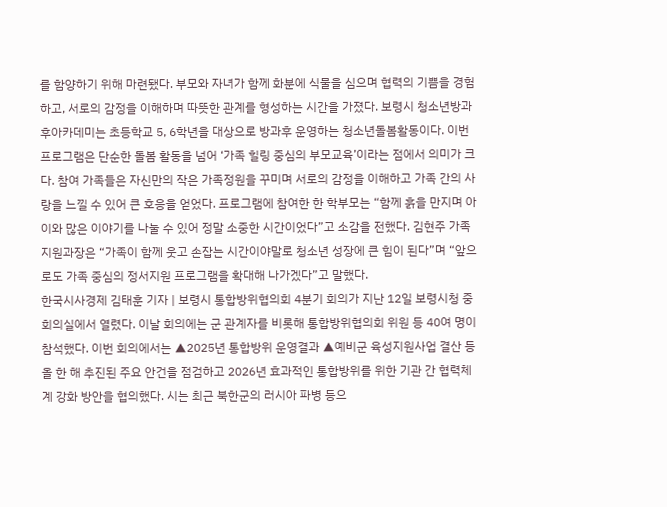를 함양하기 위해 마련됐다. 부모와 자녀가 함께 화분에 식물을 심으며 협력의 기쁨을 경험하고, 서로의 감정을 이해하며 따뜻한 관계를 형성하는 시간을 가졌다. 보령시 청소년방과후아카데미는 초등학교 5, 6학년을 대상으로 방과후 운영하는 청소년돌봄활동이다. 이번 프로그램은 단순한 돌봄 활동을 넘어 ‘가족 힐링 중심의 부모교육’이라는 점에서 의미가 크다. 참여 가족들은 자신만의 작은 가족정원을 꾸미며 서로의 감정을 이해하고 가족 간의 사랑을 느낄 수 있어 큰 호응을 얻었다. 프로그램에 참여한 한 학부모는 “함께 흙을 만지며 아이와 많은 이야기를 나눌 수 있어 정말 소중한 시간이었다”고 소감을 전했다. 김현주 가족지원과장은 “가족이 함께 웃고 손잡는 시간이야말로 청소년 성장에 큰 힘이 된다”며 “앞으로도 가족 중심의 정서지원 프로그램을 확대해 나가겠다”고 말했다.
한국시사경제 김태훈 기자 | 보령시 통합방위협의회 4분기 회의가 지난 12일 보령시청 중회의실에서 열렸다. 이날 회의에는 군 관계자를 비롯해 통합방위협의회 위원 등 40여 명이 참석했다. 이번 회의에서는 ▲2025년 통합방위 운영결과 ▲예비군 육성지원사업 결산 등 올 한 해 추진된 주요 안건을 점검하고 2026년 효과적인 통합방위를 위한 기관 간 협력체계 강화 방안을 협의했다. 시는 최근 북한군의 러시아 파병 등으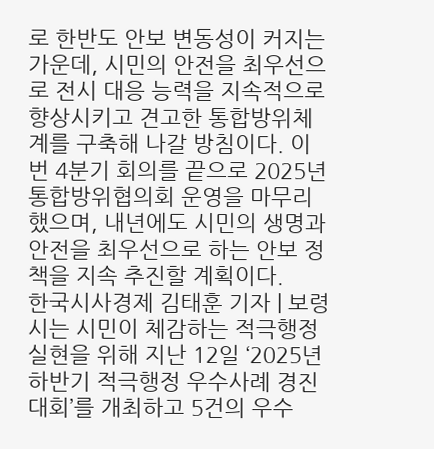로 한반도 안보 변동성이 커지는 가운데, 시민의 안전을 최우선으로 전시 대응 능력을 지속적으로 향상시키고 견고한 통합방위체계를 구축해 나갈 방침이다. 이번 4분기 회의를 끝으로 2025년 통합방위협의회 운영을 마무리했으며, 내년에도 시민의 생명과 안전을 최우선으로 하는 안보 정책을 지속 추진할 계획이다.
한국시사경제 김태훈 기자 | 보령시는 시민이 체감하는 적극행정 실현을 위해 지난 12일 ‘2025년 하반기 적극행정 우수사례 경진대회’를 개최하고 5건의 우수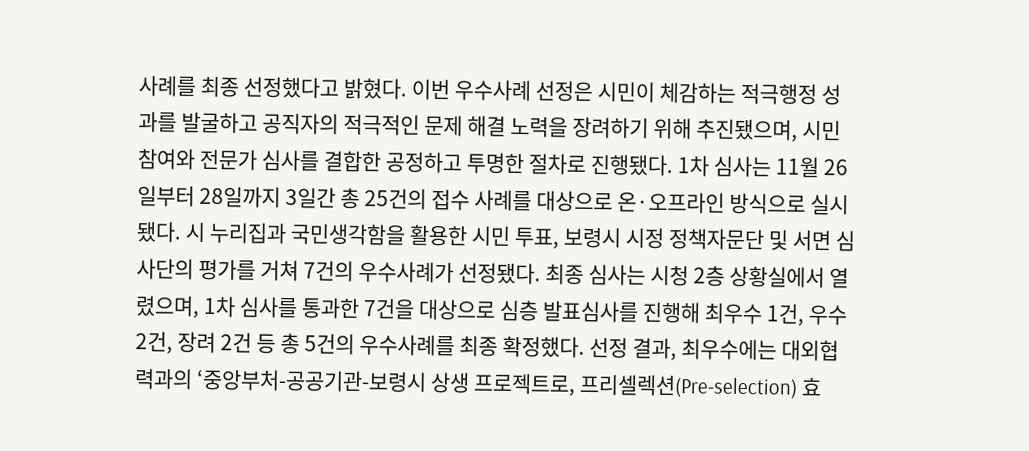사례를 최종 선정했다고 밝혔다. 이번 우수사례 선정은 시민이 체감하는 적극행정 성과를 발굴하고 공직자의 적극적인 문제 해결 노력을 장려하기 위해 추진됐으며, 시민참여와 전문가 심사를 결합한 공정하고 투명한 절차로 진행됐다. 1차 심사는 11월 26일부터 28일까지 3일간 총 25건의 접수 사례를 대상으로 온·오프라인 방식으로 실시됐다. 시 누리집과 국민생각함을 활용한 시민 투표, 보령시 시정 정책자문단 및 서면 심사단의 평가를 거쳐 7건의 우수사례가 선정됐다. 최종 심사는 시청 2층 상황실에서 열렸으며, 1차 심사를 통과한 7건을 대상으로 심층 발표심사를 진행해 최우수 1건, 우수 2건, 장려 2건 등 총 5건의 우수사례를 최종 확정했다. 선정 결과, 최우수에는 대외협력과의 ‘중앙부처-공공기관-보령시 상생 프로젝트로, 프리셀렉션(Pre-selection) 효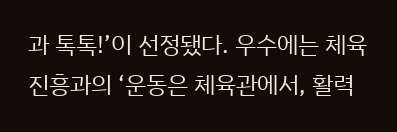과 톡톡!’이 선정됐다. 우수에는 체육진흥과의 ‘운동은 체육관에서, 활력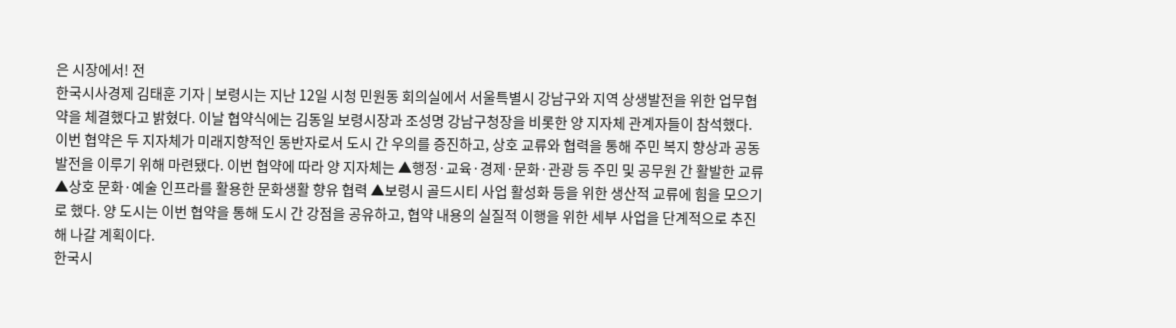은 시장에서! 전
한국시사경제 김태훈 기자 | 보령시는 지난 12일 시청 민원동 회의실에서 서울특별시 강남구와 지역 상생발전을 위한 업무협약을 체결했다고 밝혔다. 이날 협약식에는 김동일 보령시장과 조성명 강남구청장을 비롯한 양 지자체 관계자들이 참석했다. 이번 협약은 두 지자체가 미래지향적인 동반자로서 도시 간 우의를 증진하고, 상호 교류와 협력을 통해 주민 복지 향상과 공동 발전을 이루기 위해 마련됐다. 이번 협약에 따라 양 지자체는 ▲행정·교육·경제·문화·관광 등 주민 및 공무원 간 활발한 교류 ▲상호 문화·예술 인프라를 활용한 문화생활 향유 협력 ▲보령시 골드시티 사업 활성화 등을 위한 생산적 교류에 힘을 모으기로 했다. 양 도시는 이번 협약을 통해 도시 간 강점을 공유하고, 협약 내용의 실질적 이행을 위한 세부 사업을 단계적으로 추진해 나갈 계획이다.
한국시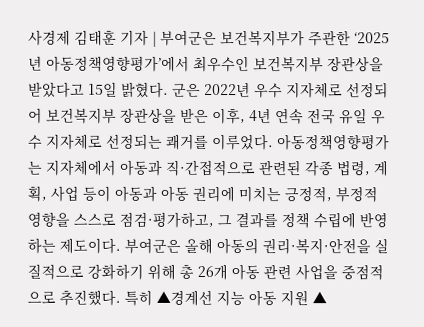사경제 김태훈 기자 | 부여군은 보건복지부가 주관한 ‘2025년 아동정책영향평가’에서 최우수인 보건복지부 장관상을 받았다고 15일 밝혔다. 군은 2022년 우수 지자체로 선정되어 보건복지부 장관상을 받은 이후, 4년 연속 전국 유일 우수 지자체로 선정되는 쾌거를 이루었다. 아동정책영향평가는 지자체에서 아동과 직·간접적으로 관련된 각종 법령, 계획, 사업 등이 아동과 아동 권리에 미치는 긍정적, 부정적 영향을 스스로 점검·평가하고, 그 결과를 정책 수립에 반영하는 제도이다. 부여군은 올해 아동의 권리·복지·안전을 실질적으로 강화하기 위해 총 26개 아동 관련 사업을 중점적으로 추진했다. 특히 ▲경계선 지능 아동 지원 ▲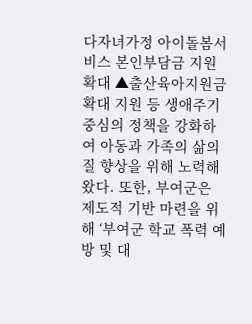다자녀가정 아이돌봄서비스 본인부담금 지원 확대 ▲출산육아지원금 확대 지원 등 생애주기 중심의 정책을 강화하여 아동과 가족의 삶의 질 향상을 위해 노력해 왔다. 또한, 부여군은 제도적 기반 마련을 위해 ‘부여군 학교 폭력 예방 및 대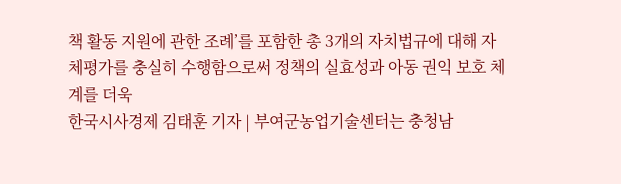책 활동 지원에 관한 조례’를 포함한 총 3개의 자치법규에 대해 자체평가를 충실히 수행함으로써 정책의 실효성과 아동 권익 보호 체계를 더욱
한국시사경제 김태훈 기자 | 부여군농업기술센터는 충청남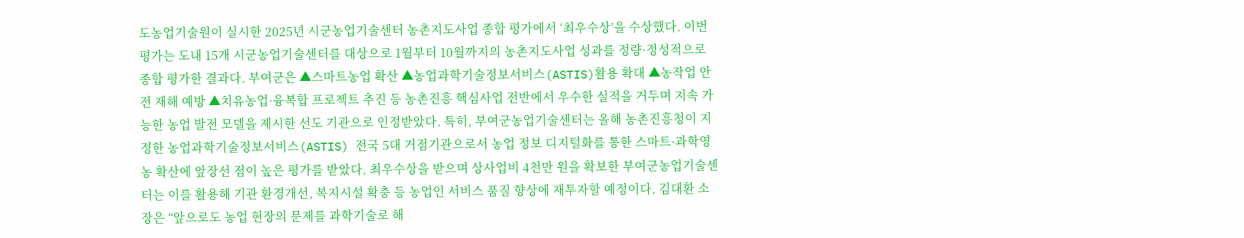도농업기술원이 실시한 2025년 시군농업기술센터 농촌지도사업 종합 평가에서 ‘최우수상’을 수상했다. 이번 평가는 도내 15개 시군농업기술센터를 대상으로 1월부터 10월까지의 농촌지도사업 성과를 정량·정성적으로 종합 평가한 결과다. 부여군은 ▲스마트농업 확산 ▲농업과학기술정보서비스(ASTIS)활용 확대 ▲농작업 안전 재해 예방 ▲치유농업·융복합 프로젝트 추진 등 농촌진흥 핵심사업 전반에서 우수한 실적을 거두며 지속 가능한 농업 발전 모델을 제시한 선도 기관으로 인정받았다. 특히, 부여군농업기술센터는 올해 농촌진흥청이 지정한 농업과학기술정보서비스(ASTIS) 전국 5대 거점기관으로서 농업 정보 디지털화를 통한 스마트·과학영농 확산에 앞장선 점이 높은 평가를 받았다. 최우수상을 받으며 상사업비 4천만 원을 확보한 부여군농업기술센터는 이를 활용해 기관 환경개선, 복지시설 확충 등 농업인 서비스 품질 향상에 재투자할 예정이다. 김대환 소장은 “앞으로도 농업 현장의 문제를 과학기술로 해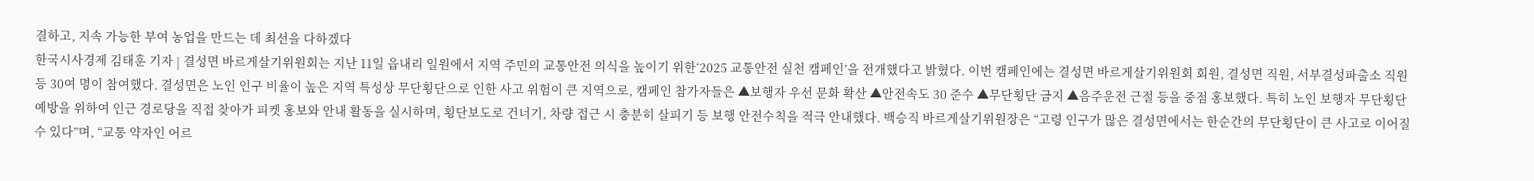결하고, 지속 가능한 부여 농업을 만드는 데 최선을 다하겠다
한국시사경제 김태훈 기자 | 결성면 바르게살기위원회는 지난 11일 읍내리 일원에서 지역 주민의 교통안전 의식을 높이기 위한‘2025 교통안전 실천 캠페인’을 전개했다고 밝혔다. 이번 캠페인에는 결성면 바르게살기위원회 회원, 결성면 직원, 서부결성파출소 직원 등 30여 명이 참여했다. 결성면은 노인 인구 비율이 높은 지역 특성상 무단횡단으로 인한 사고 위험이 큰 지역으로, 캠페인 참가자들은 ▲보행자 우선 문화 확산 ▲안전속도 30 준수 ▲무단횡단 금지 ▲음주운전 근절 등을 중점 홍보했다. 특히 노인 보행자 무단횡단 예방을 위하여 인근 경로당을 직접 찾아가 피켓 홍보와 안내 활동을 실시하며, 횡단보도로 건너기, 차량 접근 시 충분히 살피기 등 보행 안전수칙을 적극 안내했다. 백승직 바르게살기위원장은 “고령 인구가 많은 결성면에서는 한순간의 무단횡단이 큰 사고로 이어질 수 있다”며, “교통 약자인 어르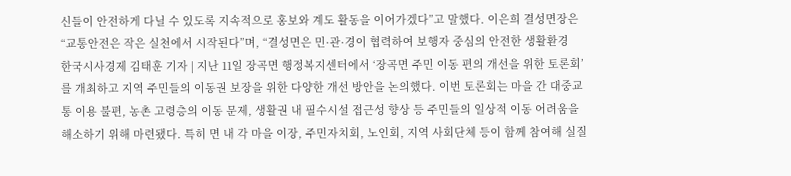신들이 안전하게 다닐 수 있도록 지속적으로 홍보와 계도 활동을 이어가겠다”고 말했다. 이은희 결성면장은 “교통안전은 작은 실천에서 시작된다”며, “결성면은 민·관·경이 협력하여 보행자 중심의 안전한 생활환경
한국시사경제 김태훈 기자 | 지난 11일 장곡면 행정복지센터에서 ‘장곡면 주민 이동 편의 개선을 위한 토론회’를 개최하고 지역 주민들의 이동권 보장을 위한 다양한 개선 방안을 논의했다. 이번 토론회는 마을 간 대중교통 이용 불편, 농촌 고령층의 이동 문제, 생활권 내 필수시설 접근성 향상 등 주민들의 일상적 이동 어려움을 해소하기 위해 마련됐다. 특히 면 내 각 마을 이장, 주민자치회, 노인회, 지역 사회단체 등이 함께 참여해 실질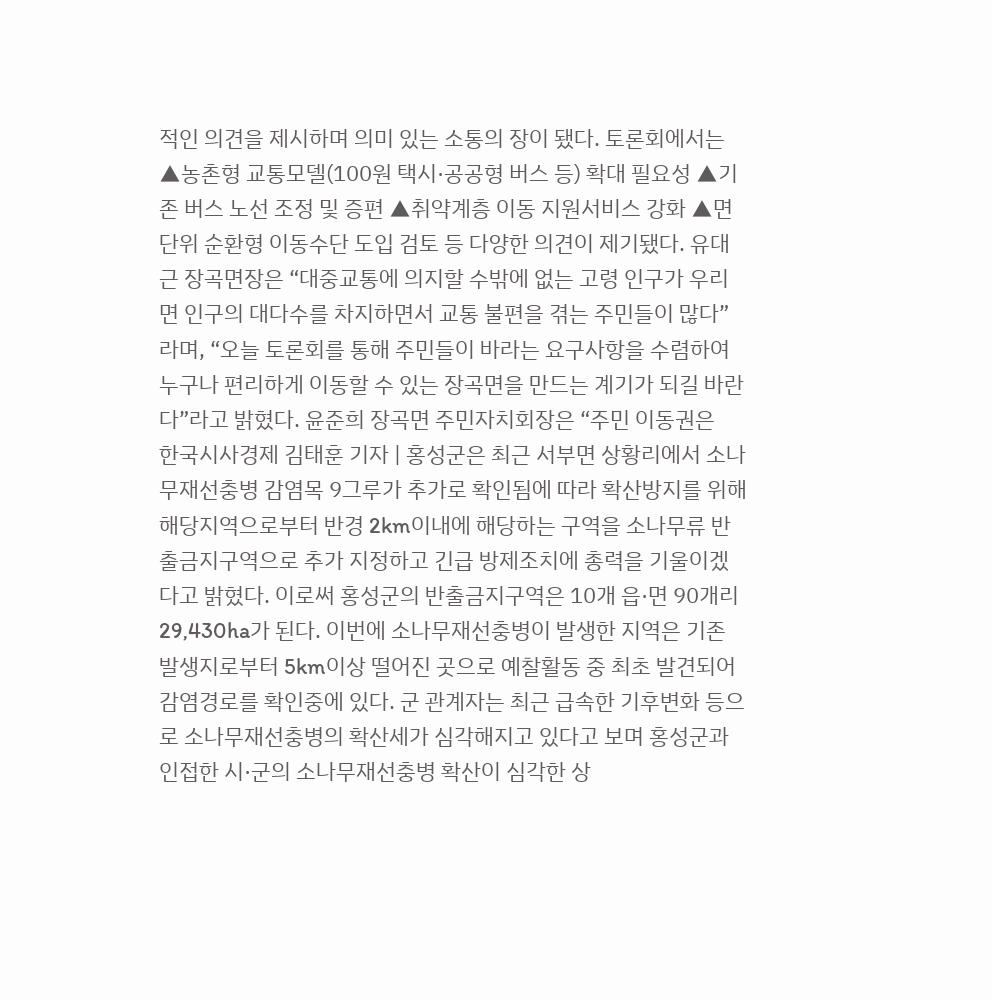적인 의견을 제시하며 의미 있는 소통의 장이 됐다. 토론회에서는 ▲농촌형 교통모델(100원 택시·공공형 버스 등) 확대 필요성 ▲기존 버스 노선 조정 및 증편 ▲취약계층 이동 지원서비스 강화 ▲면 단위 순환형 이동수단 도입 검토 등 다양한 의견이 제기됐다. 유대근 장곡면장은 “대중교통에 의지할 수밖에 없는 고령 인구가 우리면 인구의 대다수를 차지하면서 교통 불편을 겪는 주민들이 많다”라며, “오늘 토론회를 통해 주민들이 바라는 요구사항을 수렴하여 누구나 편리하게 이동할 수 있는 장곡면을 만드는 계기가 되길 바란다”라고 밝혔다. 윤준희 장곡면 주민자치회장은 “주민 이동권은
한국시사경제 김태훈 기자 | 홍성군은 최근 서부면 상황리에서 소나무재선충병 감염목 9그루가 추가로 확인됨에 따라 확산방지를 위해 해당지역으로부터 반경 2km이내에 해당하는 구역을 소나무류 반출금지구역으로 추가 지정하고 긴급 방제조치에 총력을 기울이겠다고 밝혔다. 이로써 홍성군의 반출금지구역은 10개 읍·면 90개리 29,430ha가 된다. 이번에 소나무재선충병이 발생한 지역은 기존 발생지로부터 5km이상 떨어진 곳으로 예찰활동 중 최초 발견되어 감염경로를 확인중에 있다. 군 관계자는 최근 급속한 기후변화 등으로 소나무재선충병의 확산세가 심각해지고 있다고 보며 홍성군과 인접한 시·군의 소나무재선충병 확산이 심각한 상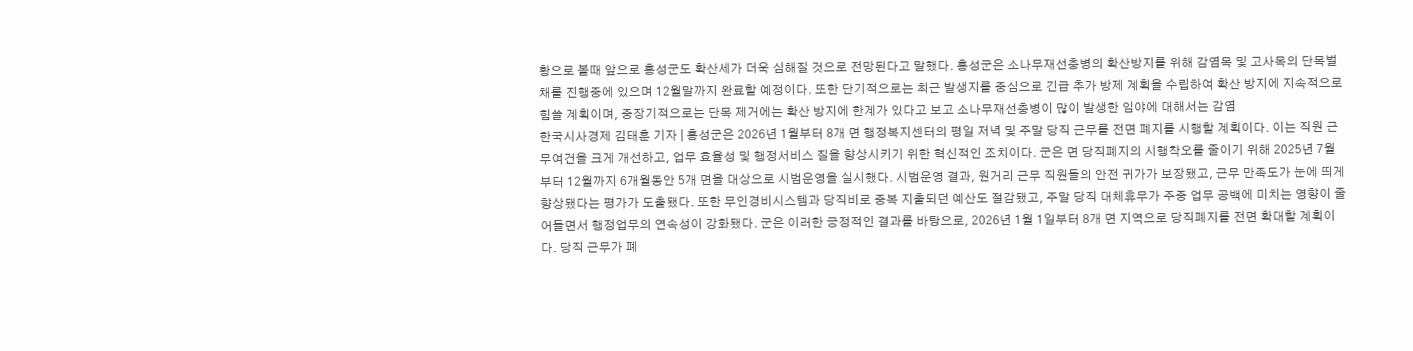황으로 볼때 앞으로 홍성군도 확산세가 더욱 심해질 것으로 전망된다고 말했다. 홍성군은 소나무재선충병의 확산방지를 위해 감염목 및 고사목의 단목벌채를 진행중에 있으며 12월말까지 완료할 예정이다. 또한 단기적으로는 최근 발생지를 중심으로 긴급 추가 방제 계획을 수립하여 확산 방지에 지속적으로 힘쓸 계획이며, 중장기적으로는 단목 제거에는 확산 방지에 한계가 있다고 보고 소나무재선충병이 많이 발생한 임야에 대해서는 감염
한국시사경제 김태훈 기자 | 홍성군은 2026년 1월부터 8개 면 행정복지센터의 평일 저녁 및 주말 당직 근무를 전면 폐지를 시행할 계획이다. 이는 직원 근무여건을 크게 개선하고, 업무 효율성 및 행정서비스 질을 향상시키기 위한 혁신적인 조치이다. 군은 면 당직폐지의 시행착오를 줄이기 위해 2025년 7월부터 12월까지 6개월동안 5개 면을 대상으로 시범운영을 실시했다. 시범운영 결과, 원거리 근무 직원들의 안전 귀가가 보장됐고, 근무 만족도가 눈에 띄게 향상됐다는 평가가 도출됐다. 또한 무인경비시스템과 당직비로 중복 지출되던 예산도 절감됐고, 주말 당직 대체휴무가 주중 업무 공백에 미치는 영향이 줄어들면서 행정업무의 연속성이 강화됐다. 군은 이러한 긍정적인 결과를 바탕으로, 2026년 1월 1일부터 8개 면 지역으로 당직폐지를 전면 확대할 계획이다. 당직 근무가 폐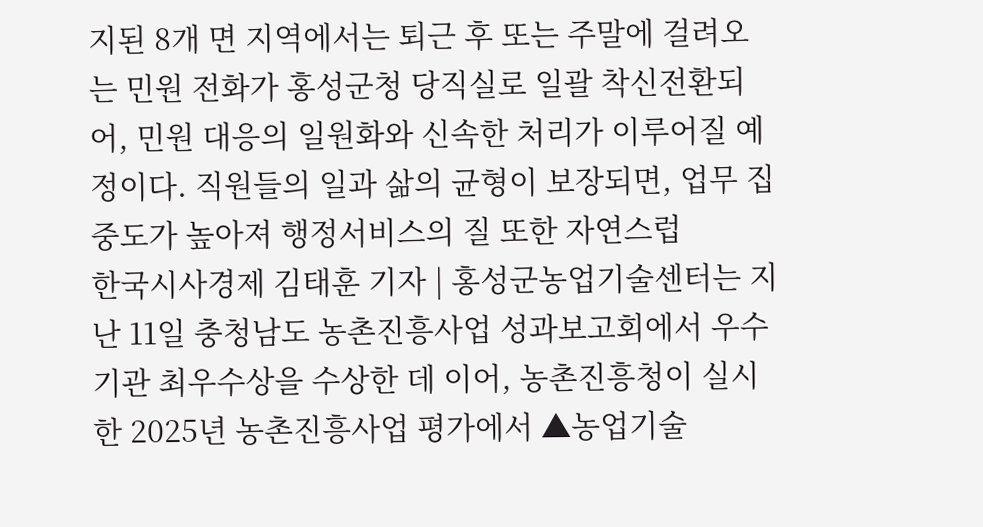지된 8개 면 지역에서는 퇴근 후 또는 주말에 걸려오는 민원 전화가 홍성군청 당직실로 일괄 착신전환되어, 민원 대응의 일원화와 신속한 처리가 이루어질 예정이다. 직원들의 일과 삶의 균형이 보장되면, 업무 집중도가 높아져 행정서비스의 질 또한 자연스럽
한국시사경제 김태훈 기자 | 홍성군농업기술센터는 지난 11일 충청남도 농촌진흥사업 성과보고회에서 우수기관 최우수상을 수상한 데 이어, 농촌진흥청이 실시한 2025년 농촌진흥사업 평가에서 ▲농업기술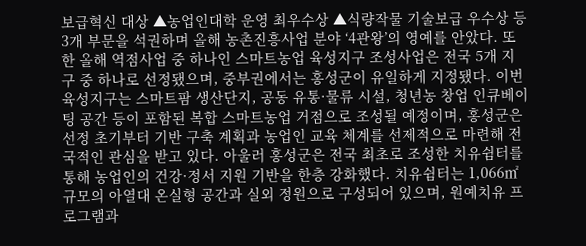보급혁신 대상 ▲농업인대학 운영 최우수상 ▲식량작물 기술보급 우수상 등 3개 부문을 석권하며 올해 농촌진흥사업 분야 ‘4관왕’의 영예를 안았다. 또한 올해 역점사업 중 하나인 스마트농업 육성지구 조성사업은 전국 5개 지구 중 하나로 선정됐으며, 중부권에서는 홍성군이 유일하게 지정됐다. 이번 육성지구는 스마트팜 생산단지, 공동 유통·물류 시설, 청년농 창업 인큐베이팅 공간 등이 포함된 복합 스마트농업 거점으로 조성될 예정이며, 홍성군은 선정 초기부터 기반 구축 계획과 농업인 교육 체계를 선제적으로 마련해 전국적인 관심을 받고 있다. 아울러 홍성군은 전국 최초로 조성한 치유쉼터를 통해 농업인의 건강·정서 지원 기반을 한층 강화했다. 치유쉼터는 1,066㎡ 규모의 아열대 온실형 공간과 실외 정원으로 구성되어 있으며, 원예치유 프로그램과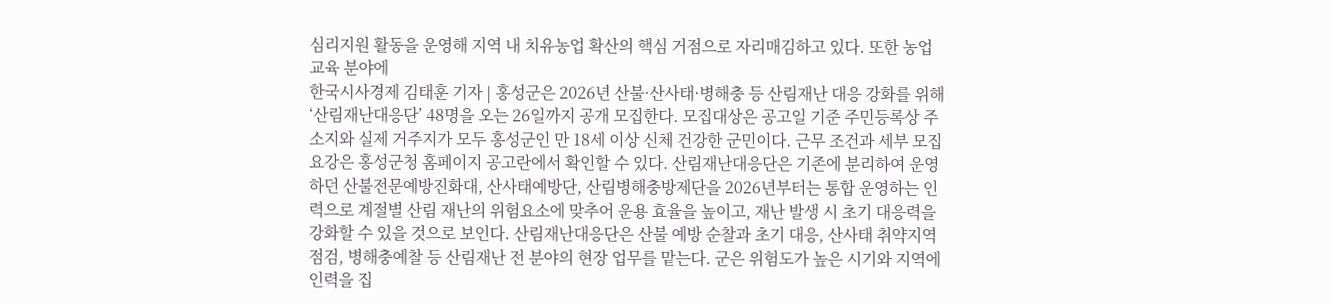심리지원 활동을 운영해 지역 내 치유농업 확산의 핵심 거점으로 자리매김하고 있다. 또한 농업교육 분야에
한국시사경제 김태훈 기자 | 홍성군은 2026년 산불·산사태·병해충 등 산림재난 대응 강화를 위해 ‘산림재난대응단’ 48명을 오는 26일까지 공개 모집한다. 모집대상은 공고일 기준 주민등록상 주소지와 실제 거주지가 모두 홍성군인 만 18세 이상 신체 건강한 군민이다. 근무 조건과 세부 모집요강은 홍성군청 홈페이지 공고란에서 확인할 수 있다. 산림재난대응단은 기존에 분리하여 운영하던 산불전문예방진화대, 산사태예방단, 산림병해충방제단을 2026년부터는 통합 운영하는 인력으로 계절별 산림 재난의 위험요소에 맞추어 운용 효율을 높이고, 재난 발생 시 초기 대응력을 강화할 수 있을 것으로 보인다. 산림재난대응단은 산불 예방 순찰과 초기 대응, 산사태 취약지역 점검, 병해충예찰 등 산림재난 전 분야의 현장 업무를 맡는다. 군은 위험도가 높은 시기와 지역에 인력을 집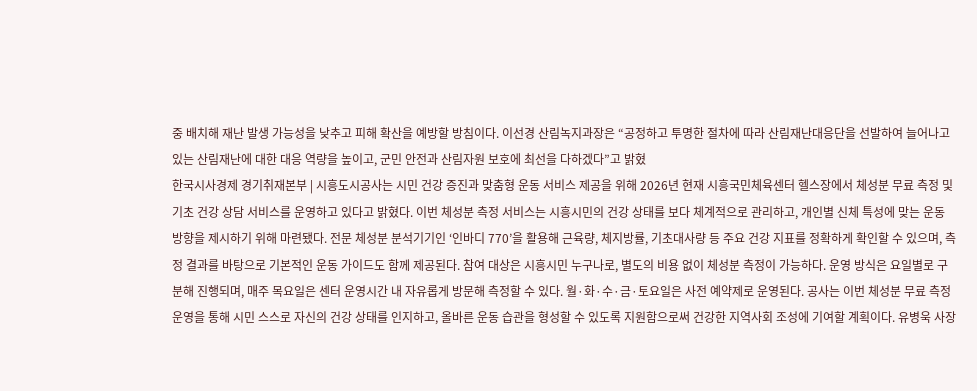중 배치해 재난 발생 가능성을 낮추고 피해 확산을 예방할 방침이다. 이선경 산림녹지과장은 “공정하고 투명한 절차에 따라 산림재난대응단을 선발하여 늘어나고 있는 산림재난에 대한 대응 역량을 높이고, 군민 안전과 산림자원 보호에 최선을 다하겠다”고 밝혔
한국시사경제 경기취재본부 | 시흥도시공사는 시민 건강 증진과 맞춤형 운동 서비스 제공을 위해 2026년 현재 시흥국민체육센터 헬스장에서 체성분 무료 측정 및 기초 건강 상담 서비스를 운영하고 있다고 밝혔다. 이번 체성분 측정 서비스는 시흥시민의 건강 상태를 보다 체계적으로 관리하고, 개인별 신체 특성에 맞는 운동 방향을 제시하기 위해 마련됐다. 전문 체성분 분석기기인 ‘인바디 770’을 활용해 근육량, 체지방률, 기초대사량 등 주요 건강 지표를 정확하게 확인할 수 있으며, 측정 결과를 바탕으로 기본적인 운동 가이드도 함께 제공된다. 참여 대상은 시흥시민 누구나로, 별도의 비용 없이 체성분 측정이 가능하다. 운영 방식은 요일별로 구분해 진행되며, 매주 목요일은 센터 운영시간 내 자유롭게 방문해 측정할 수 있다. 월·화·수·금·토요일은 사전 예약제로 운영된다. 공사는 이번 체성분 무료 측정 운영을 통해 시민 스스로 자신의 건강 상태를 인지하고, 올바른 운동 습관을 형성할 수 있도록 지원함으로써 건강한 지역사회 조성에 기여할 계획이다. 유병욱 사장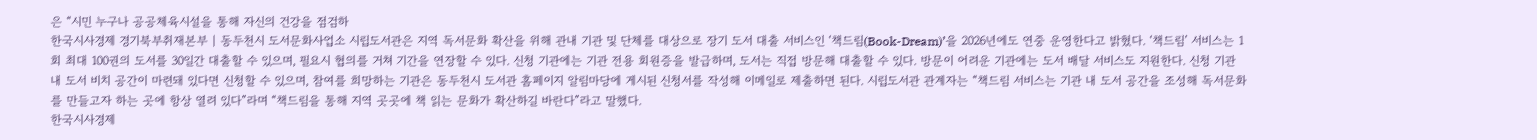은 “시민 누구나 공공체육시설을 통해 자신의 건강을 점검하
한국시사경제 경기북부취재본부 | 동두천시 도서문화사업소 시립도서관은 지역 독서문화 확산을 위해 관내 기관 및 단체를 대상으로 장기 도서 대출 서비스인 ‘책드림(Book-Dream)’을 2026년에도 연중 운영한다고 밝혔다. ‘책드림’ 서비스는 1회 최대 100권의 도서를 30일간 대출할 수 있으며, 필요시 협의를 거쳐 기간을 연장할 수 있다. 신청 기관에는 기관 전용 회원증을 발급하며, 도서는 직접 방문해 대출할 수 있다. 방문이 어려운 기관에는 도서 배달 서비스도 지원한다. 신청 기관 내 도서 비치 공간이 마련돼 있다면 신청할 수 있으며, 참여를 희망하는 기관은 동두천시 도서관 홈페이지 알림마당에 게시된 신청서를 작성해 이메일로 제출하면 된다. 시립도서관 관계자는 “책드림 서비스는 기관 내 도서 공간을 조성해 독서문화를 만들고자 하는 곳에 항상 열려 있다”라며 “책드림을 통해 지역 곳곳에 책 읽는 문화가 확산하길 바란다”라고 말했다.
한국시사경제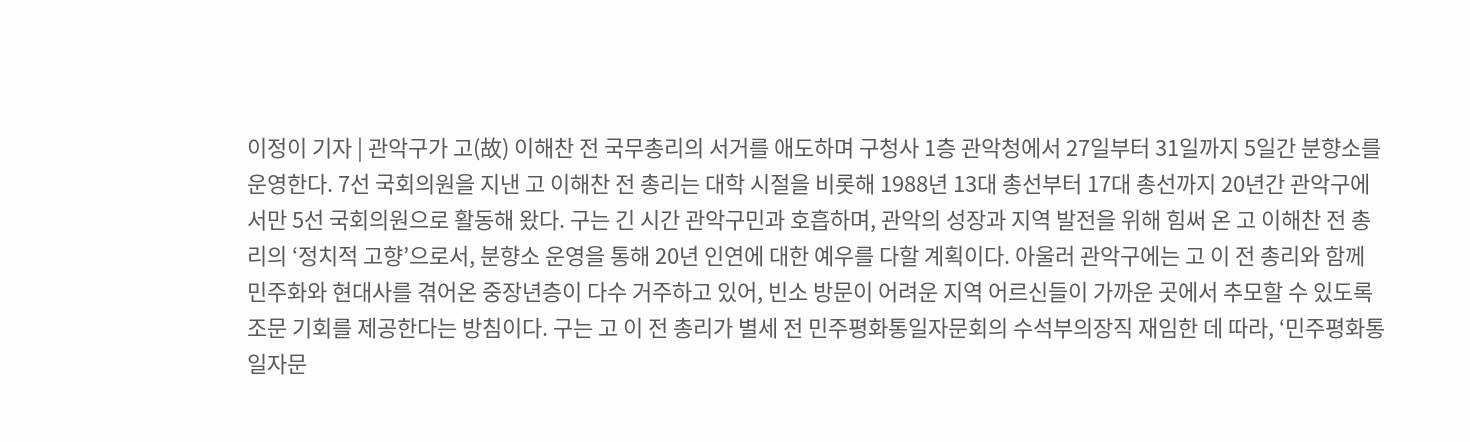이정이 기자 | 관악구가 고(故) 이해찬 전 국무총리의 서거를 애도하며 구청사 1층 관악청에서 27일부터 31일까지 5일간 분향소를 운영한다. 7선 국회의원을 지낸 고 이해찬 전 총리는 대학 시절을 비롯해 1988년 13대 총선부터 17대 총선까지 20년간 관악구에서만 5선 국회의원으로 활동해 왔다. 구는 긴 시간 관악구민과 호흡하며, 관악의 성장과 지역 발전을 위해 힘써 온 고 이해찬 전 총리의 ‘정치적 고향’으로서, 분향소 운영을 통해 20년 인연에 대한 예우를 다할 계획이다. 아울러 관악구에는 고 이 전 총리와 함께 민주화와 현대사를 겪어온 중장년층이 다수 거주하고 있어, 빈소 방문이 어려운 지역 어르신들이 가까운 곳에서 추모할 수 있도록 조문 기회를 제공한다는 방침이다. 구는 고 이 전 총리가 별세 전 민주평화통일자문회의 수석부의장직 재임한 데 따라, ‘민주평화통일자문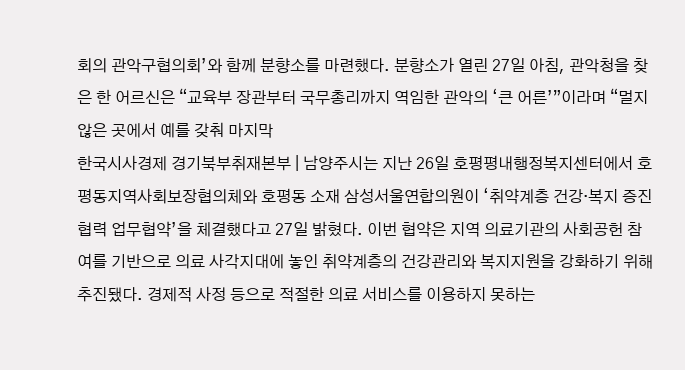회의 관악구협의회’와 함께 분향소를 마련했다. 분향소가 열린 27일 아침, 관악청을 찾은 한 어르신은 “교육부 장관부터 국무총리까지 역임한 관악의 ‘큰 어른’”이라며 “멀지 않은 곳에서 예를 갖춰 마지막
한국시사경제 경기북부취재본부 | 남양주시는 지난 26일 호평평내행정복지센터에서 호평동지역사회보장협의체와 호평동 소재 삼성서울연합의원이 ‘취약계층 건강·복지 증진 협력 업무협약’을 체결했다고 27일 밝혔다. 이번 협약은 지역 의료기관의 사회공헌 참여를 기반으로 의료 사각지대에 놓인 취약계층의 건강관리와 복지지원을 강화하기 위해 추진됐다. 경제적 사정 등으로 적절한 의료 서비스를 이용하지 못하는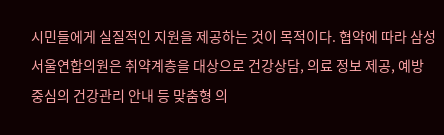시민들에게 실질적인 지원을 제공하는 것이 목적이다. 협약에 따라 삼성서울연합의원은 취약계층을 대상으로 건강상담, 의료 정보 제공, 예방 중심의 건강관리 안내 등 맞춤형 의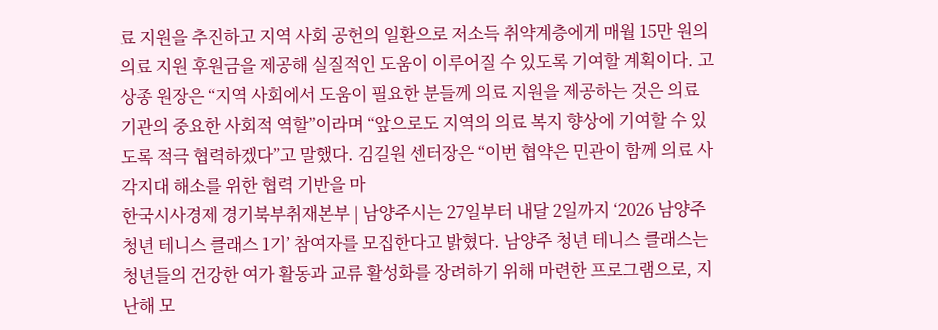료 지원을 추진하고 지역 사회 공헌의 일환으로 저소득 취약계층에게 매월 15만 원의 의료 지원 후원금을 제공해 실질적인 도움이 이루어질 수 있도록 기여할 계획이다. 고상종 원장은 “지역 사회에서 도움이 필요한 분들께 의료 지원을 제공하는 것은 의료기관의 중요한 사회적 역할”이라며 “앞으로도 지역의 의료 복지 향상에 기여할 수 있도록 적극 협력하겠다”고 말했다. 김길원 센터장은 “이번 협약은 민관이 함께 의료 사각지대 해소를 위한 협력 기반을 마
한국시사경제 경기북부취재본부 | 남양주시는 27일부터 내달 2일까지 ‘2026 남양주 청년 테니스 클래스 1기’ 참여자를 모집한다고 밝혔다. 남양주 청년 테니스 클래스는 청년들의 건강한 여가 활동과 교류 활성화를 장려하기 위해 마련한 프로그램으로, 지난해 모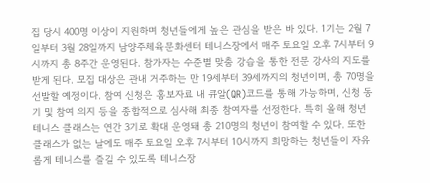집 당시 400명 이상이 지원하며 청년들에게 높은 관심을 받은 바 있다. 1기는 2월 7일부터 3월 28일까지 남양주체육문화센터 테니스장에서 매주 토요일 오후 7시부터 9시까지 총 8주간 운영된다. 참가자는 수준별 맞춤 강습을 통한 전문 강사의 지도를 받게 된다. 모집 대상은 관내 거주하는 만 19세부터 39세까지의 청년이며, 총 70명을 선발할 예정이다. 참여 신청은 홍보자료 내 큐알(QR)코드를 통해 가능하며, 신청 동기 및 참여 의지 등을 종합적으로 심사해 최종 참여자를 선정한다. 특히 올해 청년 테니스 클래스는 연간 3기로 확대 운영돼 총 210명의 청년이 참여할 수 있다. 또한 클래스가 없는 날에도 매주 토요일 오후 7시부터 10시까지 희망하는 청년들이 자유롭게 테니스를 즐길 수 있도록 테니스장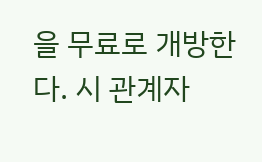을 무료로 개방한다. 시 관계자